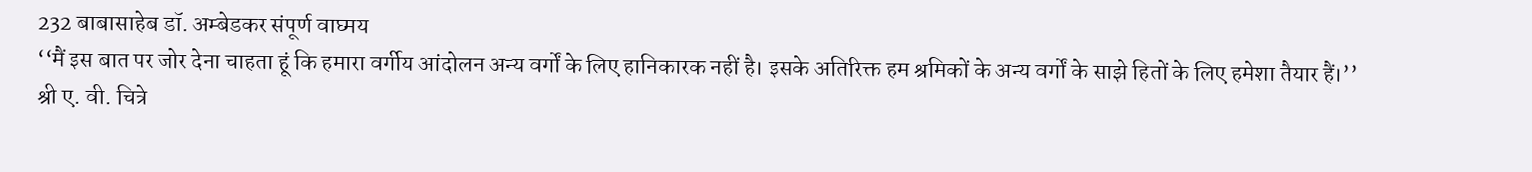232 बाबासाहेब डॉ. अम्बेडकर संपूर्ण वाघ्मय
‘‘मैं इस बात पर जोर देना चाहता हूं कि हमारा वर्गीय आंदोलन अन्य वर्गों के लिए हानिकारक नहीं है। इसके अतिरिक्त हम श्रमिकों के अन्य वर्गों के साझे हितों के लिए हमेशा तैयार हैं।’’
श्री ए. वी. चित्रे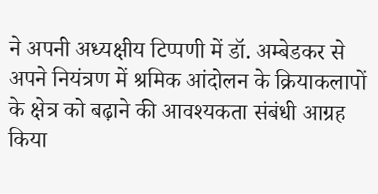ने अपनी अध्यक्षीय टिप्पणी में डॉ. अम्बेडकर से अपने नियंत्रण में श्रमिक आंदोलन के क्रियाकलापों के क्षेत्र को बढ़ाने की आवश्यकता संबंधी आग्रह किया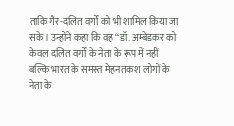ताकि गैर-दलित वर्गों को भी शामिल किया जा सके। उन्होंने कहा कि वह ‘‘डॉ. अम्बेडकर को केवल दलित वर्गों के नेता के रूप में नहीं बल्कि भारत के समस्त मेहनतकश लोगों के नेता के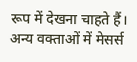रूप में देखना चाहते हैं।
अन्य वक्ताओं में मेसर्स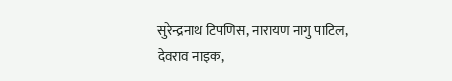सुरेन्द्रनाथ टिपणिस, नारायण नागु पाटिल, देवराव नाइक,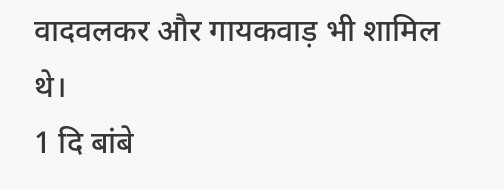वादवलकर और गायकवाड़ भी शामिल थे।
1 दि बांबे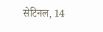सेटिनल, 14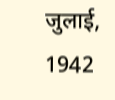जुलाई, 1942